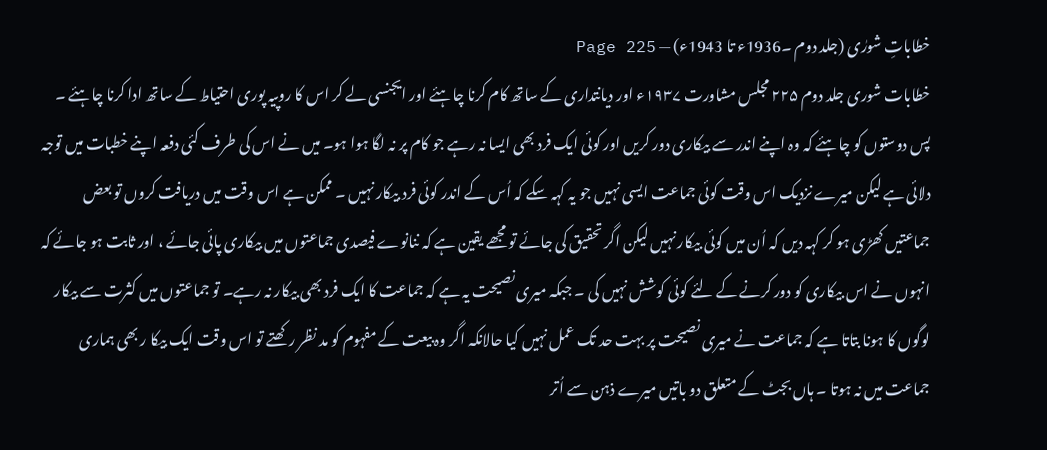خطاباتِ شورٰی (جلد دوم ۔1936ء تا 1943ء) — Page 225
خطابات شوری جلد دوم ۲۲۵ مجلس مشاورت ۱۹۳۷ء اور دیانتداری کے ساتھ کام کرنا چاہئے اور ایجنسی لے کر اس کا روپیہ پوری احتیاط کے ساتھ ادا کرنا چاہئے ۔ پس دوستوں کو چاہئے کہ وہ اپنے اندر سے بیکاری دور کریں اور کوئی ایک فرد بھی ایسا نہ رہے جو کام پر نہ لگا ہوا ہو۔ میں نے اس کی طرف کئی دفعہ اپنے خطبات میں توجہ دلائی ہے لیکن میرے نزدیک اس وقت کوئی جماعت ایسی نہیں جو یہ کہہ سکے کہ اُس کے اندر کوئی فرد بیکار نہیں ۔ ممکن ہے اس وقت میں دریافت کروں تو بعض جماعتیں کھڑی ہو کر کہہ دیں کہ اُن میں کوئی بیکار نہیں لیکن اگر تحقیق کی جائے تو مجھے یقین ہے کہ ننانوے فیصدی جماعتوں میں بیکاری پائی جائے ، اور ثابت ہو جائے کہ انہوں نے اس بیکاری کو دور کرنے کے لئے کوئی کوشش نہیں کی ۔ جبکہ میری نصیحت یہ ہے کہ جماعت کا ایک فرد بھی بیکار نہ رہے۔ تو جماعتوں میں کثرت سے بیکار لوگوں کا ہونا بتاتا ہے کہ جماعت نے میری نصیحت پر بہت حد تک عمل نہیں کیا حالانکہ اگر وہ بیعت کے مفہوم کو مد نظر رکھتے تو اس وقت ایک بیکا ر بھی ہماری جماعت میں نہ ہوتا ۔ ہاں بجٹ کے متعلق دو باتیں میرے ذہن سے اُتر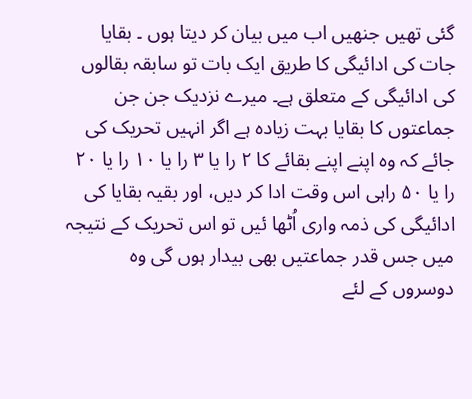گئی تھیں جنھیں اب میں بیان کر دیتا ہوں ۔ بقایا جات کی ادائیگی کا طریق ایک بات تو سابقہ بقالوں کی ادائیگی کے متعلق ہے۔ میرے نزدیک جن جن جماعتوں کا بقایا بہت زیادہ ہے اگر انہیں تحریک کی جائے کہ وہ اپنے اپنے بقائے کا ۲ را یا ۳ را یا ۱۰ را یا ۲۰ را یا ۵۰ راہی اس وقت ادا کر دیں، اور بقیہ بقایا کی ادائیگی کی ذمہ واری اُٹھا ئیں تو اس تحریک کے نتیجہ میں جس قدر جماعتیں بھی بیدار ہوں گی وہ دوسروں کے لئے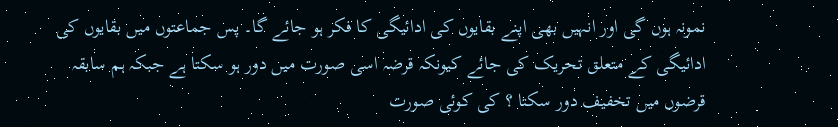نمونہ ہوں گی اور انہیں بھی اپنے بقایوں کی ادائیگی کا فکر ہو جائے گا۔ پس جماعتوں میں بقایوں کی ادائیگی کے متعلق تحریک کی جائے کیونکہ قرضہ اسی صورت میں دور ہو سکتا ہے جبکہ ہم سابقہ قرضوں میں تخفیف دور سکتا ؟ کی کوئی صورت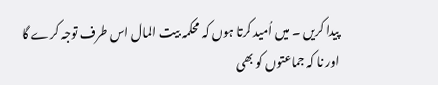پیدا کریں ۔ میں اُمید کرتا ہوں کہ محکمہ بیت المال اس طرف توجہ کرے گا اور نا کہ جماعتوں کو بھی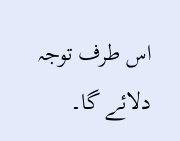اس طرف توجہ دلائے گا۔